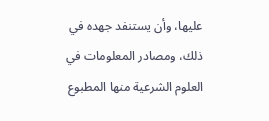عليها، وأن يستنفد جهده في ذلك، ومصادر المعلومات في العلوم الشرعية منها المطبوع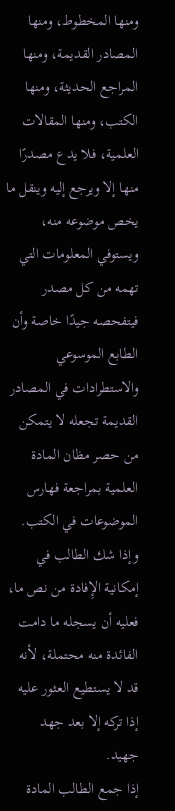ومنها المخطوط، ومنها المصادر القديمة، ومنها المراجع الحديثة، ومنها الكتب، ومنها المقالات العلمية، فلا يدع مصدرًا منها إلا ويرجع إليه وينقل ما يخص موضوعه منه، ويستوفي المعلومات التي تهمه من كل مصدر فيتفحصه جيدًا خاصة وأن الطابع الموسوعي والاستطرادات في المصادر القديمة تجعله لا يتمكن من حصر مظان المادة العلمية بمراجعة فهارس الموضوعات في الكتب.
وإذا شك الطالب في إمكانية الإِفادة من نص ما، فعليه أن يسجله ما دامت الفائدة منه محتملة، لأنه قد لا يستطيع العثور عليه إذا تركه إلا بعد جهد جهيد.
إذا جمع الطالب المادة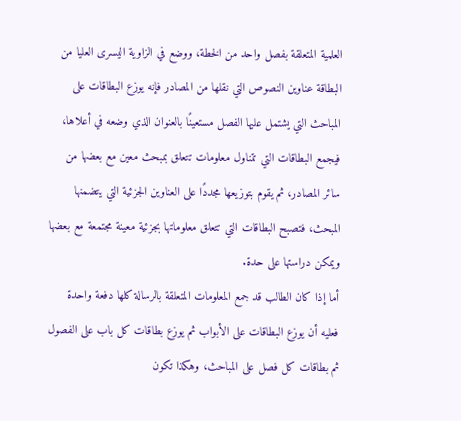العلمية المتعلقة بفصل واحد من الخطة، ووضع في الزاوية اليسرى العليا من البطاقة عناوين النصوص التي نقلها من المصادر فإنه يوزع البطاقات على المباحث التي يشتمل عليها الفصل مستعينًا بالعنوان الذي وضعه في أعلاها، فيجمع البطاقات التي تتناول معلومات تتعلق بمبحث معين مع بعضها من سائر المصادر، ثم يقوم بتوزيعها مجددًا على العناوين الجزئية التي يتضمنها المبحث، فتصبح البطاقات التي تتعلق معلوماتها بجزئية معينة مجتمعة مع بعضها ويمكن دراستها على حدة.
أما إذا كان الطالب قد جمع المعلومات المتعلقة بالرسالة كلها دفعة واحدة فعليه أن يوزع البطاقات على الأبواب ثم يوزع بطاقات كل باب على الفصول ثم بطاقات كل فصل على المباحث، وهكذا تكون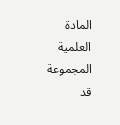المادة العلمية المجموعة قد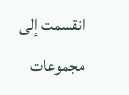انقسمت إلى مجموعات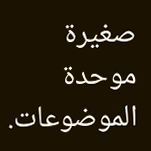صغيرة موحدة الموضوعات.